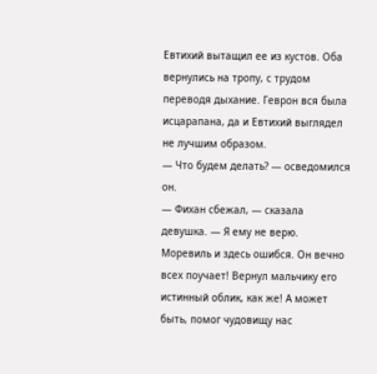Евтихий вытащил ее из кустов. Оба вернулись на тропу, с трудом переводя дыхание. Геврон вся была исцарапана, да и Евтихий выглядел не лучшим образом.
— Что будем делать? — осведомился он.
— Фихан сбежал, — сказала девушка. — Я ему не верю. Моревиль и здесь ошибся. Он вечно всех поучает! Вернул мальчику его истинный облик, как же! А может быть, помог чудовищу нас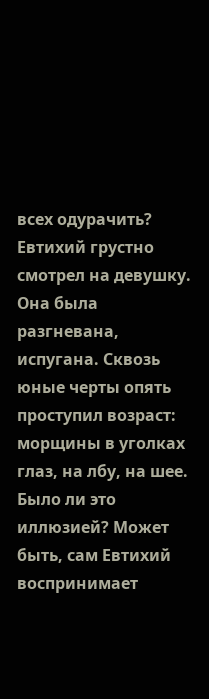всех одурачить?
Евтихий грустно смотрел на девушку. Она была разгневана, испугана. Сквозь юные черты опять проступил возраст: морщины в уголках глаз, на лбу, на шее. Было ли это иллюзией? Может быть, сам Евтихий воспринимает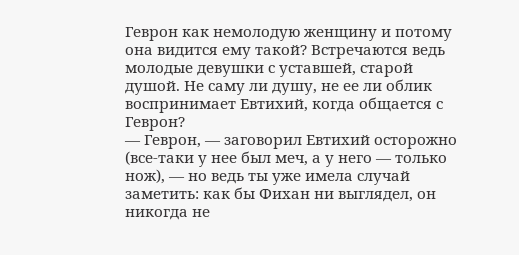Геврон как немолодую женщину и потому она видится ему такой? Встречаются ведь молодые девушки с уставшей, старой душой. Не саму ли душу, не ее ли облик воспринимает Евтихий, когда общается с Геврон?
— Геврон, — заговорил Евтихий осторожно (все-таки у нее был меч, а у него — только нож), — но ведь ты уже имела случай заметить: как бы Фихан ни выглядел, он никогда не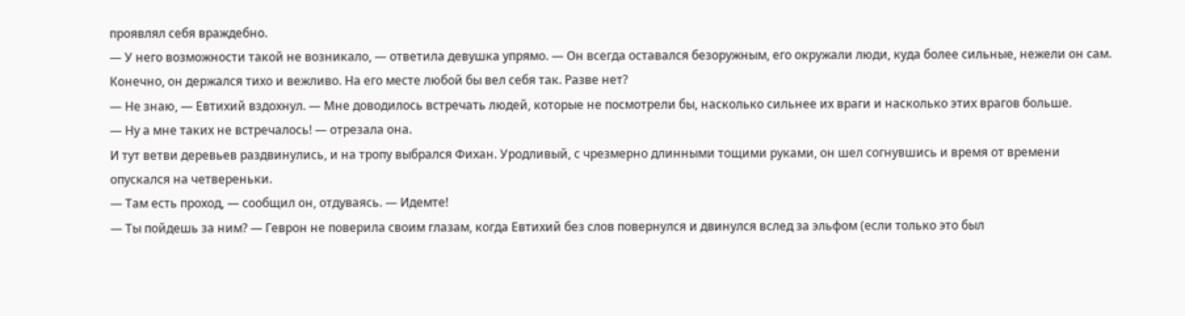проявлял себя враждебно.
— У него возможности такой не возникало, — ответила девушка упрямо. — Он всегда оставался безоружным, его окружали люди, куда более сильные, нежели он сам. Конечно, он держался тихо и вежливо. На его месте любой бы вел себя так. Разве нет?
— Не знаю, — Евтихий вздохнул. — Мне доводилось встречать людей, которые не посмотрели бы, насколько сильнее их враги и насколько этих врагов больше.
— Ну а мне таких не встречалось! — отрезала она.
И тут ветви деревьев раздвинулись, и на тропу выбрался Фихан. Уродливый, с чрезмерно длинными тощими руками, он шел согнувшись и время от времени опускался на четвереньки.
— Там есть проход, — сообщил он, отдуваясь. — Идемте!
— Ты пойдешь за ним? — Геврон не поверила своим глазам, когда Евтихий без слов повернулся и двинулся вслед за эльфом (если только это был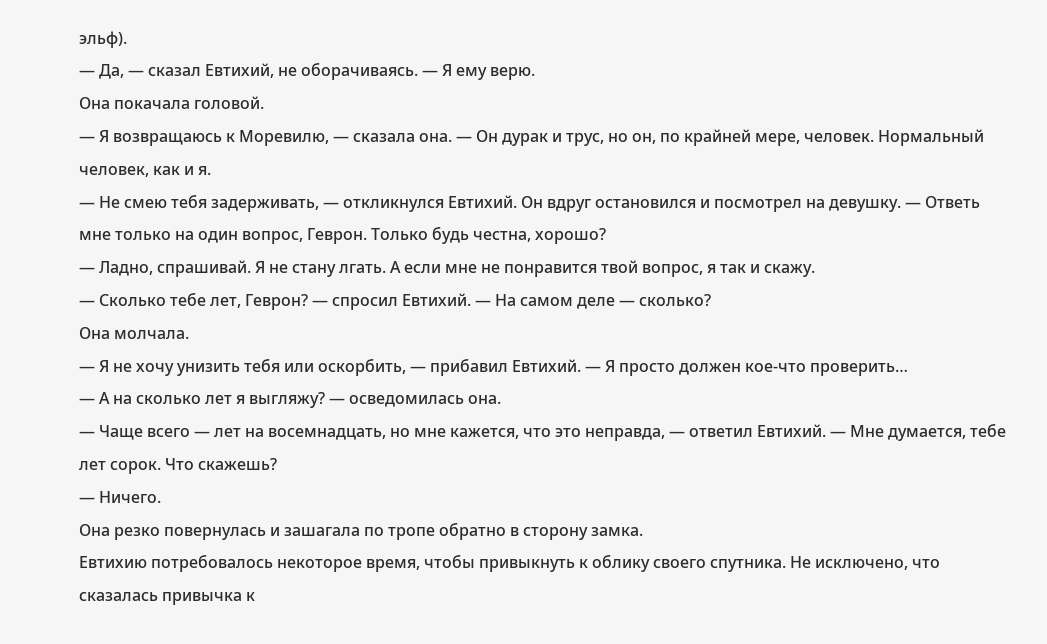эльф).
— Да, — сказал Евтихий, не оборачиваясь. — Я ему верю.
Она покачала головой.
— Я возвращаюсь к Моревилю, — сказала она. — Он дурак и трус, но он, по крайней мере, человек. Нормальный человек, как и я.
— Не смею тебя задерживать, — откликнулся Евтихий. Он вдруг остановился и посмотрел на девушку. — Ответь мне только на один вопрос, Геврон. Только будь честна, хорошо?
— Ладно, спрашивай. Я не стану лгать. А если мне не понравится твой вопрос, я так и скажу.
— Сколько тебе лет, Геврон? — спросил Евтихий. — На самом деле — сколько?
Она молчала.
— Я не хочу унизить тебя или оскорбить, — прибавил Евтихий. — Я просто должен кое-что проверить…
— А на сколько лет я выгляжу? — осведомилась она.
— Чаще всего — лет на восемнадцать, но мне кажется, что это неправда, — ответил Евтихий. — Мне думается, тебе лет сорок. Что скажешь?
— Ничего.
Она резко повернулась и зашагала по тропе обратно в сторону замка.
Евтихию потребовалось некоторое время, чтобы привыкнуть к облику своего спутника. Не исключено, что сказалась привычка к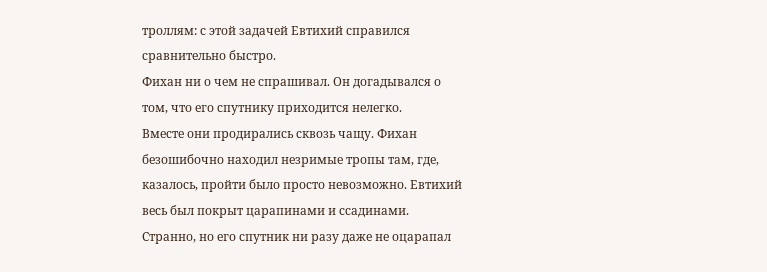троллям: с этой задачей Евтихий справился сравнительно быстро.
Фихан ни о чем не спрашивал. Он догадывался о том, что его спутнику приходится нелегко.
Вместе они продирались сквозь чащу. Фихан безошибочно находил незримые тропы там, где, казалось, пройти было просто невозможно. Евтихий весь был покрыт царапинами и ссадинами. Странно, но его спутник ни разу даже не оцарапал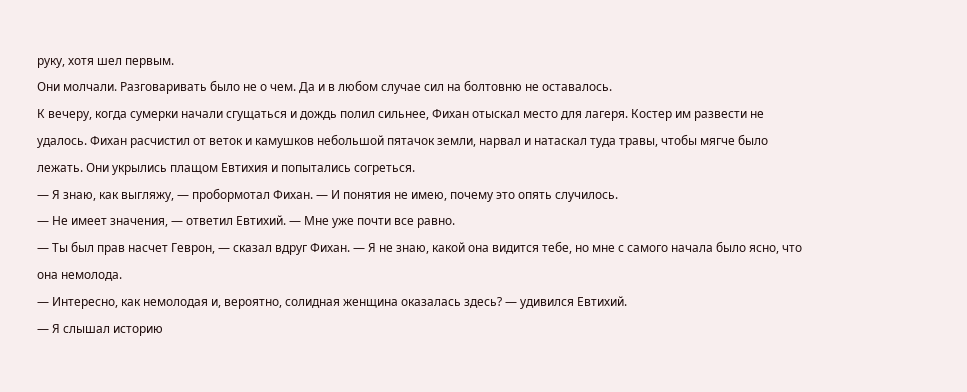руку, хотя шел первым.
Они молчали. Разговаривать было не о чем. Да и в любом случае сил на болтовню не оставалось.
К вечеру, когда сумерки начали сгущаться и дождь полил сильнее, Фихан отыскал место для лагеря. Костер им развести не удалось. Фихан расчистил от веток и камушков небольшой пятачок земли, нарвал и натаскал туда травы, чтобы мягче было лежать. Они укрылись плащом Евтихия и попытались согреться.
— Я знаю, как выгляжу, — пробормотал Фихан. — И понятия не имею, почему это опять случилось.
— Не имеет значения, — ответил Евтихий. — Мне уже почти все равно.
— Ты был прав насчет Геврон, — сказал вдруг Фихан. — Я не знаю, какой она видится тебе, но мне с самого начала было ясно, что она немолода.
— Интересно, как немолодая и, вероятно, солидная женщина оказалась здесь? — удивился Евтихий.
— Я слышал историю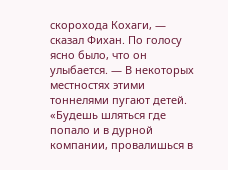скорохода Кохаги, — сказал Фихан. По голосу ясно было, что он улыбается. — В некоторых местностях этими тоннелями пугают детей. «Будешь шляться где попало и в дурной компании, провалишься в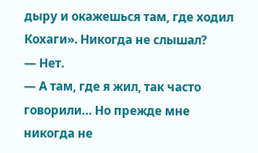дыру и окажешься там, где ходил Кохаги». Никогда не слышал?
— Нет.
— А там, где я жил, так часто говорили… Но прежде мне никогда не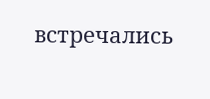встречались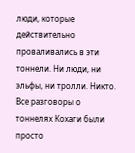люди, которые действительно проваливались в эти тоннели. Ни люди, ни эльфы, ни тролли. Никто. Все разговоры о тоннелях Кохаги были просто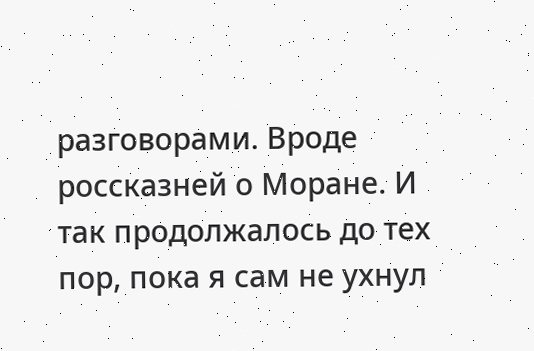разговорами. Вроде россказней о Моране. И так продолжалось до тех пор, пока я сам не ухнул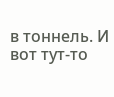в тоннель. И вот тут-то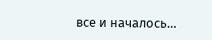все и началось…